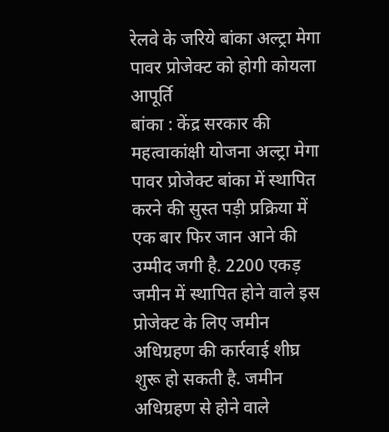रेलवे के जरिये बांका अल्ट्रा मेगा पावर प्रोजेक्ट को होगी कोयला आपूर्ति
बांका : केंद्र सरकार की महत्वाकांक्षी योजना अल्ट्रा मेगा पावर प्रोजेक्ट बांका में स्थापित करने की सुस्त पड़ी प्रक्रिया में एक बार फिर जान आने की उम्मीद जगी है. 2200 एकड़ जमीन में स्थापित होने वाले इस प्रोजेक्ट के लिए जमीन अधिग्रहण की कार्रवाई शीघ्र शुरू हो सकती है. जमीन अधिग्रहण से होने वाले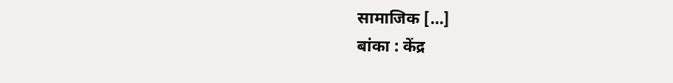सामाजिक […]
बांका : केंद्र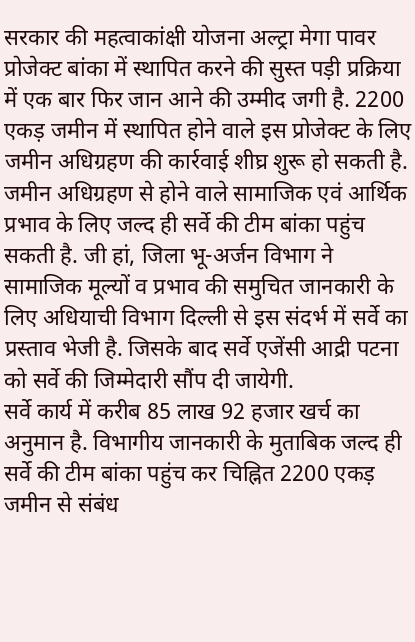सरकार की महत्वाकांक्षी योजना अल्ट्रा मेगा पावर प्रोजेक्ट बांका में स्थापित करने की सुस्त पड़ी प्रक्रिया में एक बार फिर जान आने की उम्मीद जगी है. 2200 एकड़ जमीन में स्थापित होने वाले इस प्रोजेक्ट के लिए जमीन अधिग्रहण की कार्रवाई शीघ्र शुरू हो सकती है. जमीन अधिग्रहण से होने वाले सामाजिक एवं आर्थिक प्रभाव के लिए जल्द ही सर्वे की टीम बांका पहुंच सकती है. जी हां, जिला भू-अर्जन विभाग ने सामाजिक मूल्यों व प्रभाव की समुचित जानकारी के लिए अधियाची विभाग दिल्ली से इस संदर्भ में सर्वे का प्रस्ताव भेजी है. जिसके बाद सर्वे एजेंसी आद्री पटना को सर्वे की जिम्मेदारी सौंप दी जायेगी.
सर्वे कार्य में करीब 85 लाख 92 हजार खर्च का अनुमान है. विभागीय जानकारी के मुताबिक जल्द ही सर्वे की टीम बांका पहुंच कर चिह्नित 2200 एकड़ जमीन से संबंध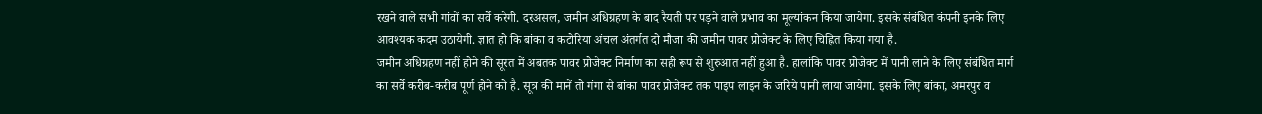रखने वाले सभी गांवों का सर्वे करेगी. दरअसल, जमीन अधिग्रहण के बाद रैयती पर पड़ने वाले प्रभाव का मूल्यांकन किया जायेगा. इसके संबंधित कंपनी इनके लिए आवश्यक कदम उठायेगी. ज्ञात हो कि बांका व कटोरिया अंचल अंतर्गत दो मौजा की जमीन पावर प्रोजेक्ट के लिए चिह्नित किया गया है.
जमीन अधिग्रहण नहीं होने की सूरत में अबतक पावर प्रोजेक्ट निर्माण का सही रूप से शुरुआत नहीं हुआ है. हालांकि पावर प्रोजेक्ट में पानी लाने के लिए संबंधित मार्ग का सर्वे करीब-करीब पूर्ण होने को है. सूत्र की मानें तो गंगा से बांका पावर प्रोजेक्ट तक पाइप लाइन के जरिये पानी लाया जायेगा. इसके लिए बांका, अमरपुर व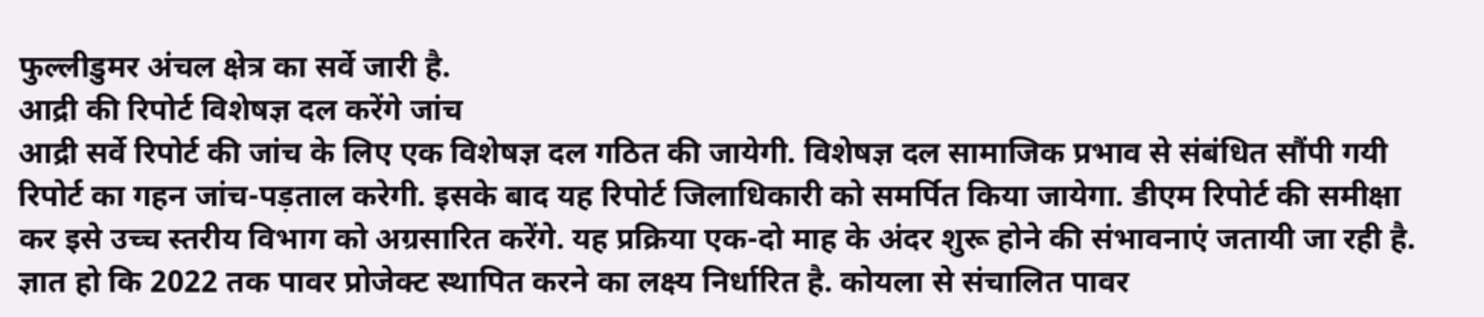फुल्लीडुमर अंचल क्षेत्र का सर्वे जारी है.
आद्री की रिपोर्ट विशेषज्ञ दल करेंगे जांच
आद्री सर्वे रिपोर्ट की जांच के लिए एक विशेषज्ञ दल गठित की जायेगी. विशेषज्ञ दल सामाजिक प्रभाव से संबंधित सौंपी गयी रिपोर्ट का गहन जांच-पड़ताल करेगी. इसके बाद यह रिपोर्ट जिलाधिकारी को समर्पित किया जायेगा. डीएम रिपोर्ट की समीक्षा कर इसे उच्च स्तरीय विभाग को अग्रसारित करेंगे. यह प्रक्रिया एक-दो माह के अंदर शुरू होने की संभावनाएं जतायी जा रही है. ज्ञात हो कि 2022 तक पावर प्रोजेक्ट स्थापित करने का लक्ष्य निर्धारित है. कोयला से संचालित पावर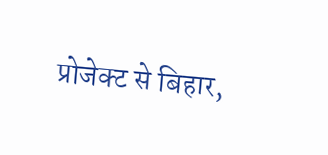प्रोजेक्ट से बिहार,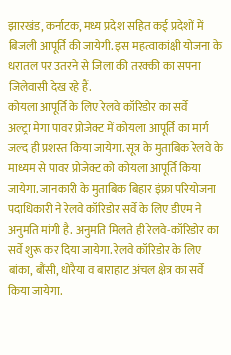झारखंड, कर्नाटक, मध्य प्रदेश सहित कई प्रदेशों में बिजली आपूर्ति की जायेगी. इस महत्वाकांक्षी योजना के धरातल पर उतरने से जिला की तरक्की का सपना जिलेवासी देख रहे हैं.
कोयला आपूर्ति के लिए रेलवे कॉरिडोर का सर्वे
अल्ट्रा मेगा पावर प्रोजेक्ट में कोयला आपूर्ति का मार्ग जल्द ही प्रशस्त किया जायेगा. सूत्र के मुताबिक रेलवे के माध्यम से पावर प्रोजेक्ट को कोयला आपूर्ति किया जायेगा. जानकारी के मुताबिक बिहार इंफ्रा परियोजना पदाधिकारी ने रेलवे कॉरिडोर सर्वे के लिए डीएम ने अनुमति मांगी है. अनुमति मिलते ही रेलवे-कॉरिडोर का सर्वे शुरू कर दिया जायेगा. रेलवे कॉरिडोर के लिए बांका, बौंसी, धोरैया व बाराहाट अंचल क्षेत्र का सर्वे किया जायेगा.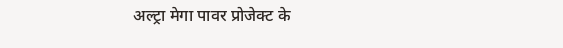अल्ट्रा मेगा पावर प्रोजेक्ट के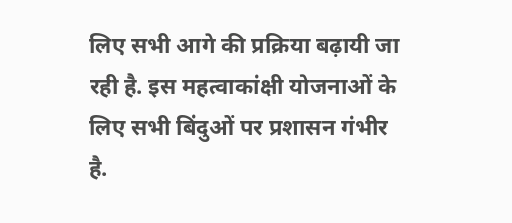लिए सभी आगे की प्रक्रिया बढ़ायी जा रही है. इस महत्वाकांक्षी योजनाओं के लिए सभी बिंदुओं पर प्रशासन गंभीर है.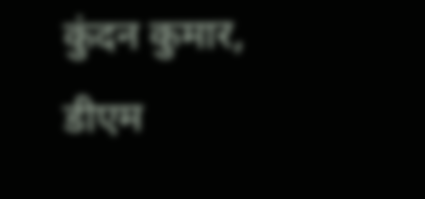कुंदन कुमार, डीएम